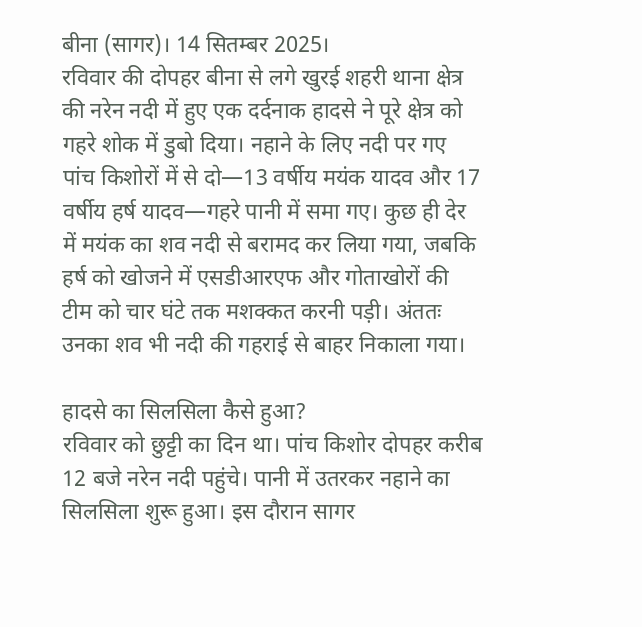बीना (सागर)। 14 सितम्बर 2025।
रविवार की दोपहर बीना से लगे खुरई शहरी थाना क्षेत्र की नरेन नदी में हुए एक दर्दनाक हादसे ने पूरे क्षेत्र को गहरे शोक में डुबो दिया। नहाने के लिए नदी पर गए पांच किशोरों में से दो—13 वर्षीय मयंक यादव और 17 वर्षीय हर्ष यादव—गहरे पानी में समा गए। कुछ ही देर में मयंक का शव नदी से बरामद कर लिया गया, जबकि हर्ष को खोजने में एसडीआरएफ और गोताखोरों की टीम को चार घंटे तक मशक्कत करनी पड़ी। अंततः उनका शव भी नदी की गहराई से बाहर निकाला गया।

हादसे का सिलसिला कैसे हुआ?
रविवार को छुट्टी का दिन था। पांच किशोर दोपहर करीब 12 बजे नरेन नदी पहुंचे। पानी में उतरकर नहाने का सिलसिला शुरू हुआ। इस दौरान सागर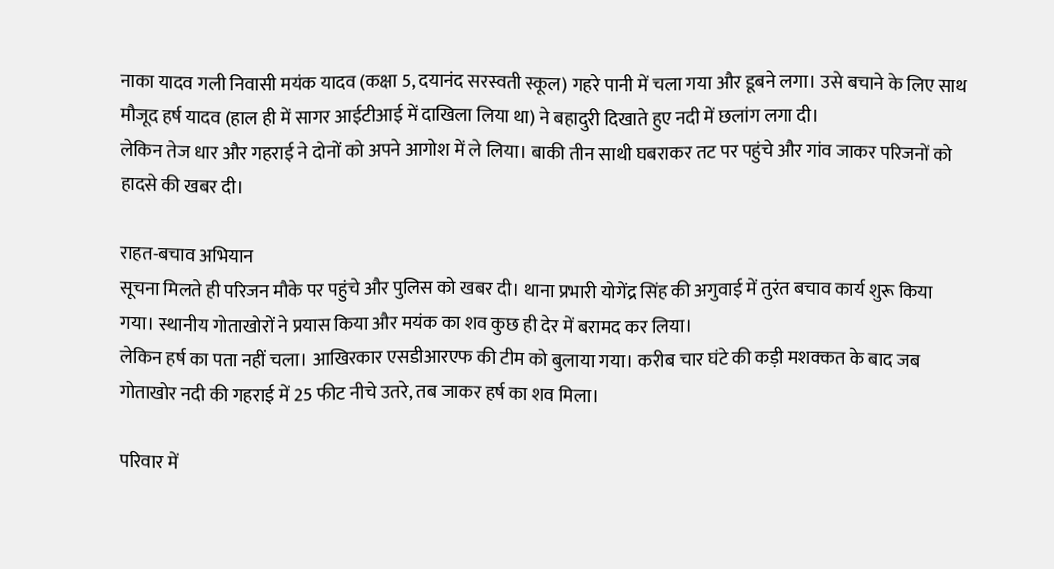नाका यादव गली निवासी मयंक यादव (कक्षा 5, दयानंद सरस्वती स्कूल) गहरे पानी में चला गया और डूबने लगा। उसे बचाने के लिए साथ मौजूद हर्ष यादव (हाल ही में सागर आईटीआई में दाखिला लिया था) ने बहादुरी दिखाते हुए नदी में छलांग लगा दी।
लेकिन तेज धार और गहराई ने दोनों को अपने आगोश में ले लिया। बाकी तीन साथी घबराकर तट पर पहुंचे और गांव जाकर परिजनों को हादसे की खबर दी।

राहत-बचाव अभियान
सूचना मिलते ही परिजन मौके पर पहुंचे और पुलिस को खबर दी। थाना प्रभारी योगेंद्र सिंह की अगुवाई में तुरंत बचाव कार्य शुरू किया गया। स्थानीय गोताखोरों ने प्रयास किया और मयंक का शव कुछ ही देर में बरामद कर लिया।
लेकिन हर्ष का पता नहीं चला। आखिरकार एसडीआरएफ की टीम को बुलाया गया। करीब चार घंटे की कड़ी मशक्कत के बाद जब गोताखोर नदी की गहराई में 25 फीट नीचे उतरे, तब जाकर हर्ष का शव मिला।

परिवार में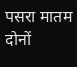पसरा मातम
दोनों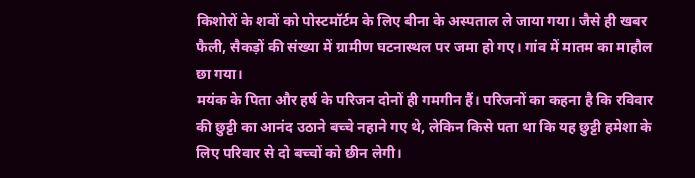किशोरों के शवों को पोस्टमॉर्टम के लिए बीना के अस्पताल ले जाया गया। जैसे ही खबर फैली, सैकड़ों की संख्या में ग्रामीण घटनास्थल पर जमा हो गए। गांव में मातम का माहौल छा गया।
मयंक के पिता और हर्ष के परिजन दोनों ही गमगीन हैं। परिजनों का कहना है कि रविवार की छुट्टी का आनंद उठाने बच्चे नहाने गए थे, लेकिन किसे पता था कि यह छुट्टी हमेशा के लिए परिवार से दो बच्चों को छीन लेगी।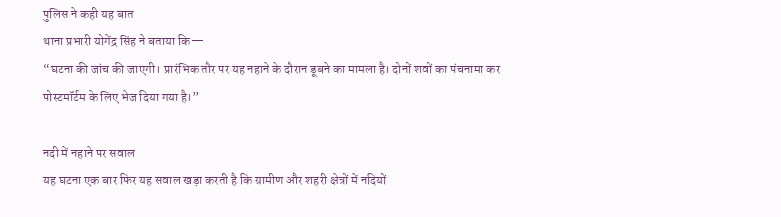पुलिस ने कही यह बात
थाना प्रभारी योगेंद्र सिंह ने बताया कि—
“घटना की जांच की जाएगी। प्रारंभिक तौर पर यह नहाने के दौरान डूबने का मामला है। दोनों शवों का पंचनामा कर पोस्टमॉर्टम के लिए भेज दिया गया है।”

नदी में नहाने पर सवाल
यह घटना एक बार फिर यह सवाल खड़ा करती है कि ग्रामीण और शहरी क्षेत्रों में नदियों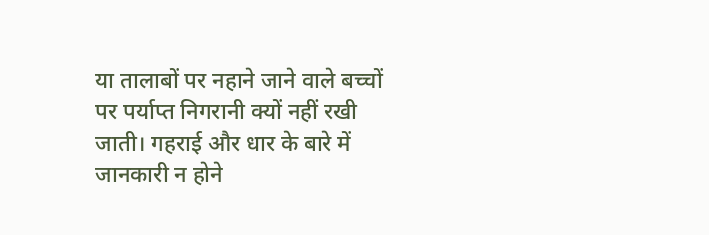या तालाबों पर नहाने जाने वाले बच्चों पर पर्याप्त निगरानी क्यों नहीं रखी जाती। गहराई और धार के बारे में जानकारी न होने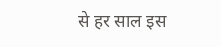से हर साल इस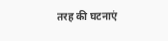तरह की घटनाएं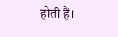होती हैं।